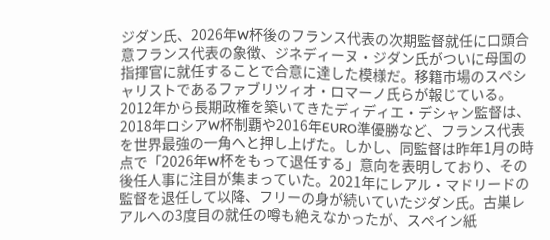ジダン氏、2026年W杯後のフランス代表の次期監督就任に口頭合意フランス代表の象徴、ジネディーヌ・ジダン氏がついに母国の指揮官に就任することで合意に達した模様だ。移籍市場のスペシャリストであるファブリツィオ・ロマーノ氏らが報じている。2012年から長期政権を築いてきたディディエ・デシャン監督は、2018年ロシアW杯制覇や2016年EURO準優勝など、フランス代表を世界最強の一角へと押し上げた。しかし、同監督は昨年1月の時点で「2026年W杯をもって退任する」意向を表明しており、その後任人事に注目が集まっていた。2021年にレアル・マドリードの監督を退任して以降、フリーの身が続いていたジダン氏。古巣レアルへの3度目の就任の噂も絶えなかったが、スペイン紙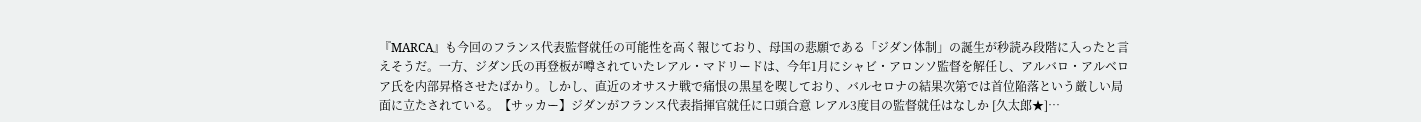『MARCA』も今回のフランス代表監督就任の可能性を高く報じており、母国の悲願である「ジダン体制」の誕生が秒読み段階に入ったと言えそうだ。一方、ジダン氏の再登板が噂されていたレアル・マドリードは、今年1月にシャビ・アロンソ監督を解任し、アルバロ・アルベロア氏を内部昇格させたばかり。しかし、直近のオサスナ戦で痛恨の黒星を喫しており、バルセロナの結果次第では首位陥落という厳しい局面に立たされている。【サッカー】ジダンがフランス代表指揮官就任に口頭合意 レアル3度目の監督就任はなしか [久太郎★]…